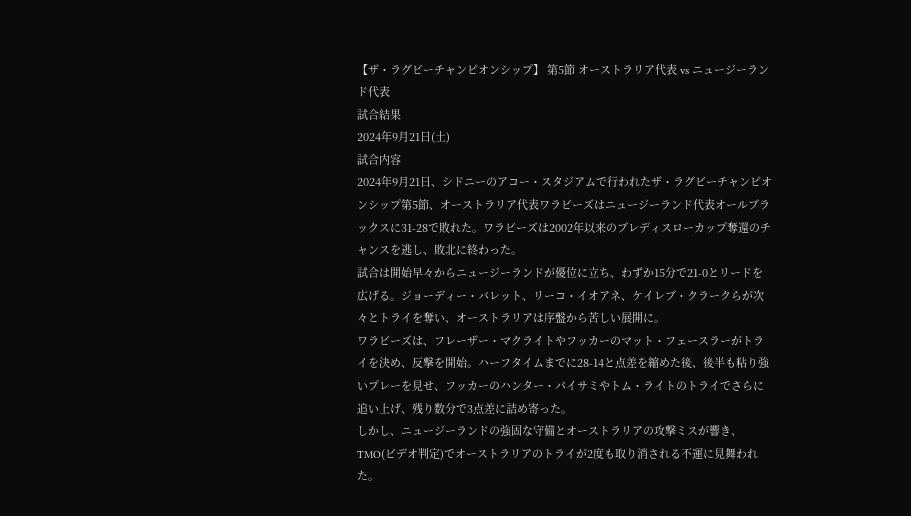【ザ・ラグビーチャンピオンシップ】 第5節 オーストラリア代表 vs ニュージーランド代表
試合結果
2024年9月21日(土)
試合内容
2024年9月21日、シドニーのアコー・スタジアムで行われたザ・ラグビーチャンピオンシップ第5節、オーストラリア代表ワラビーズはニュージーランド代表オールブラックスに31-28で敗れた。ワラビーズは2002年以来のブレディスローカップ奪還のチャンスを逃し、敗北に終わった。
試合は開始早々からニュージーランドが優位に立ち、わずか15分で21-0とリードを広げる。ジョーディー・バレット、リーコ・イオアネ、ケイレブ・クラークらが次々とトライを奪い、オーストラリアは序盤から苦しい展開に。
ワラビーズは、フレーザー・マクライトやフッカーのマット・フェースラーがトライを決め、反撃を開始。ハーフタイムまでに28-14と点差を縮めた後、後半も粘り強いプレーを見せ、フッカーのハンター・パイサミやトム・ライトのトライでさらに追い上げ、残り数分で3点差に詰め寄った。
しかし、ニュージーランドの強固な守備とオーストラリアの攻撃ミスが響き、TMO(ビデオ判定)でオーストラリアのトライが2度も取り消される不運に見舞われた。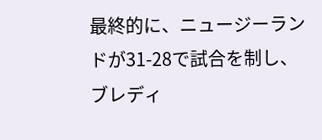最終的に、ニュージーランドが31-28で試合を制し、ブレディ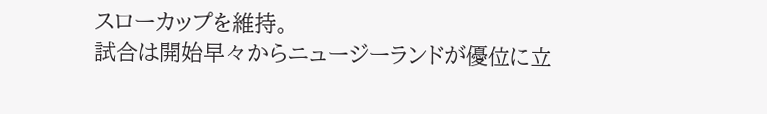スローカップを維持。
試合は開始早々からニュージーランドが優位に立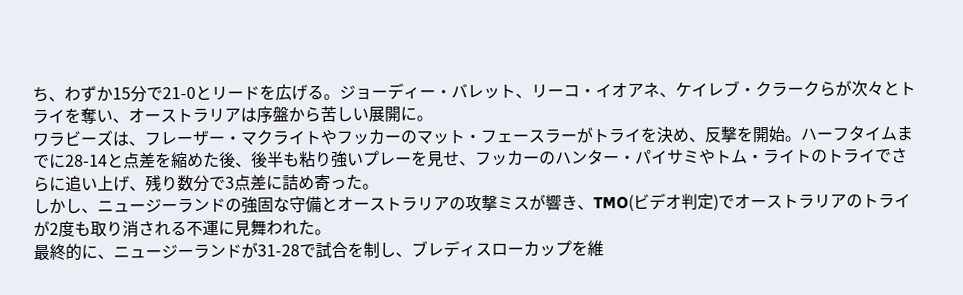ち、わずか15分で21-0とリードを広げる。ジョーディー・バレット、リーコ・イオアネ、ケイレブ・クラークらが次々とトライを奪い、オーストラリアは序盤から苦しい展開に。
ワラビーズは、フレーザー・マクライトやフッカーのマット・フェースラーがトライを決め、反撃を開始。ハーフタイムまでに28-14と点差を縮めた後、後半も粘り強いプレーを見せ、フッカーのハンター・パイサミやトム・ライトのトライでさらに追い上げ、残り数分で3点差に詰め寄った。
しかし、ニュージーランドの強固な守備とオーストラリアの攻撃ミスが響き、TMO(ビデオ判定)でオーストラリアのトライが2度も取り消される不運に見舞われた。
最終的に、ニュージーランドが31-28で試合を制し、ブレディスローカップを維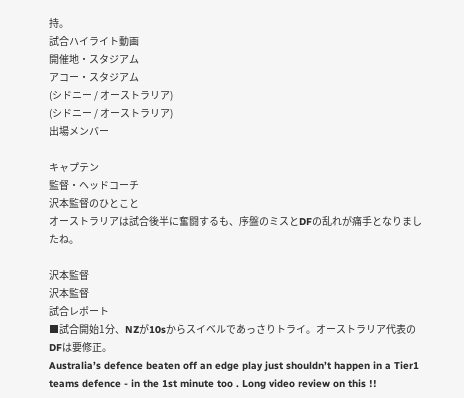持。
試合ハイライト動画
開催地・スタジアム
アコー・スタジアム
(シドニー / オーストラリア)
(シドニー / オーストラリア)
出場メンバー

キャプテン
監督・ヘッドコーチ
沢本監督のひとこと
オーストラリアは試合後半に奮闘するも、序盤のミスとDFの乱れが痛手となりましたね。

沢本監督
沢本監督
試合レポート
■試合開始1分、NZが10sからスイベルであっさりトライ。オーストラリア代表のDFは要修正。
Australia’s defence beaten off an edge play just shouldn’t happen in a Tier1 teams defence - in the 1st minute too . Long video review on this !!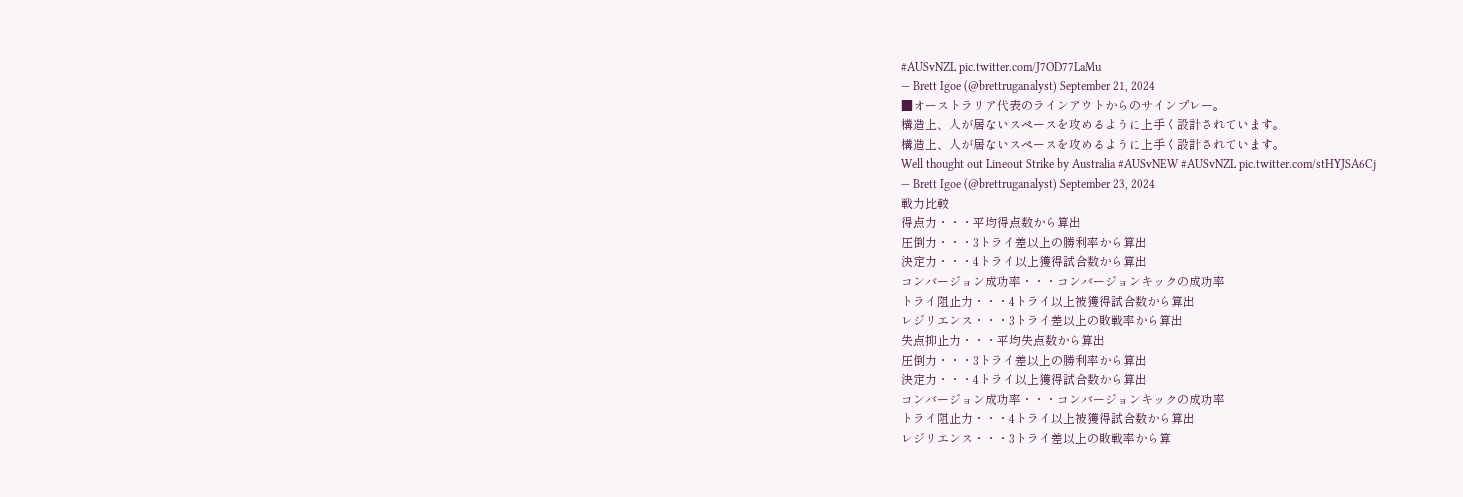#AUSvNZL pic.twitter.com/J7OD77LaMu
— Brett Igoe (@brettruganalyst) September 21, 2024
■オーストラリア代表のラインアウトからのサインプレー。
構造上、人が居ないスペースを攻めるように上手く設計されています。
構造上、人が居ないスペースを攻めるように上手く設計されています。
Well thought out Lineout Strike by Australia #AUSvNEW #AUSvNZL pic.twitter.com/stHYJSA6Cj
— Brett Igoe (@brettruganalyst) September 23, 2024
戦力比較
得点力・・・平均得点数から算出
圧倒力・・・3トライ差以上の勝利率から算出
決定力・・・4トライ以上獲得試合数から算出
コンバージョン成功率・・・コンバージョンキックの成功率
トライ阻止力・・・4トライ以上被獲得試合数から算出
レジリエンス・・・3トライ差以上の敗戦率から算出
失点抑止力・・・平均失点数から算出
圧倒力・・・3トライ差以上の勝利率から算出
決定力・・・4トライ以上獲得試合数から算出
コンバージョン成功率・・・コンバージョンキックの成功率
トライ阻止力・・・4トライ以上被獲得試合数から算出
レジリエンス・・・3トライ差以上の敗戦率から算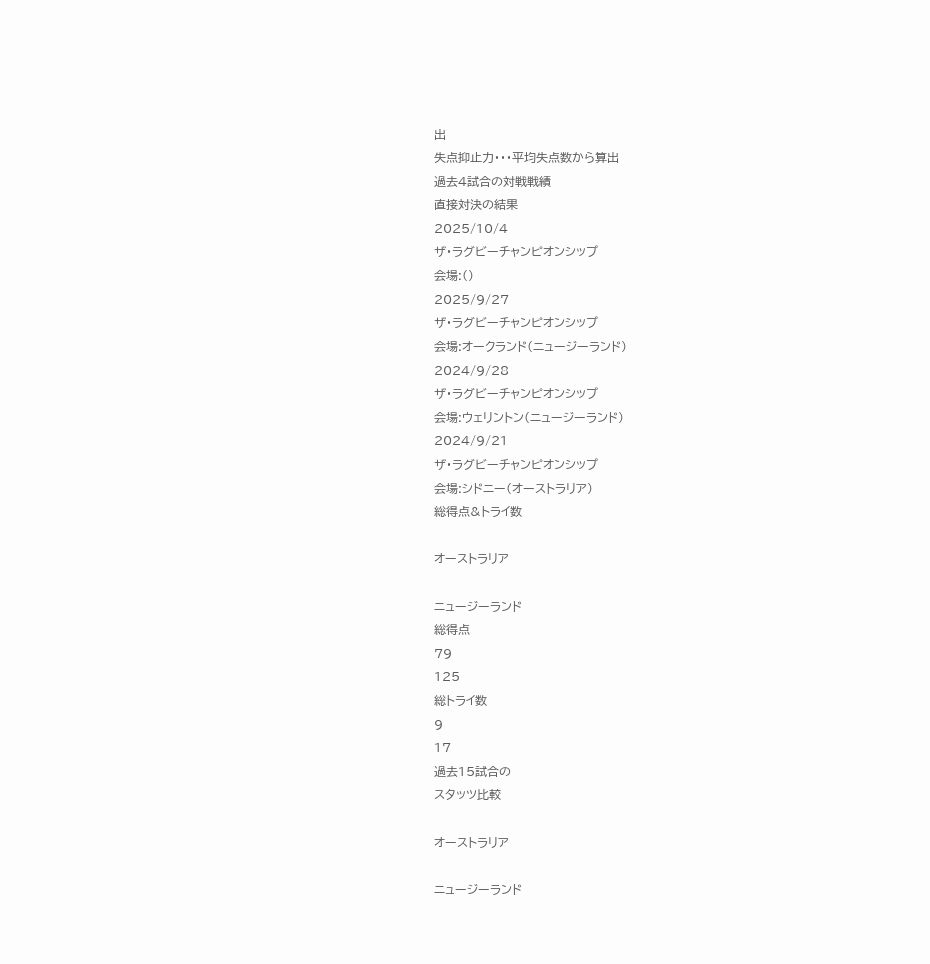出
失点抑止力・・・平均失点数から算出
過去4試合の対戦戦績
直接対決の結果
2025/10/4
ザ・ラグビーチャンピオンシップ
会場:()
2025/9/27
ザ・ラグビーチャンピオンシップ
会場:オークランド(ニュージーランド)
2024/9/28
ザ・ラグビーチャンピオンシップ
会場:ウェリントン(ニュージーランド)
2024/9/21
ザ・ラグビーチャンピオンシップ
会場:シドニー(オーストラリア)
総得点&トライ数

オーストラリア

ニュージーランド
総得点
79
125
総トライ数
9
17
過去15試合の
スタッツ比較

オーストラリア

ニュージーランド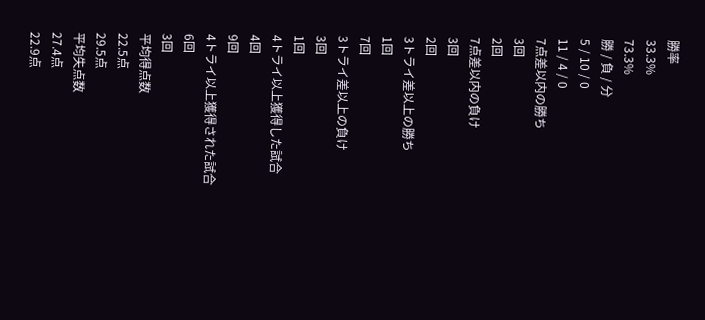勝率
33.3%
73.3%
勝 / 負 / 分
5 / 10 / 0
11 / 4 / 0
7点差以内の勝ち
3回
2回
7点差以内の負け
3回
2回
3トライ差以上の勝ち
1回
7回
3トライ差以上の負け
3回
1回
4トライ以上獲得した試合
4回
9回
4トライ以上獲得された試合
6回
3回
平均得点数
22.5点
29.5点
平均失点数
27.4点
22.9点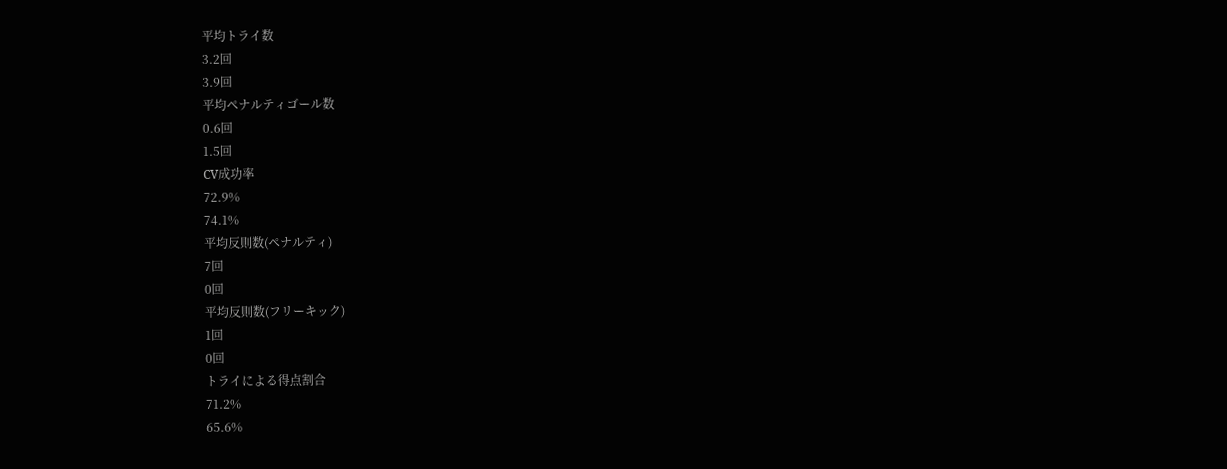平均トライ数
3.2回
3.9回
平均ペナルティゴール数
0.6回
1.5回
CV成功率
72.9%
74.1%
平均反則数(ペナルティ)
7回
0回
平均反則数(フリーキック)
1回
0回
トライによる得点割合
71.2%
65.6%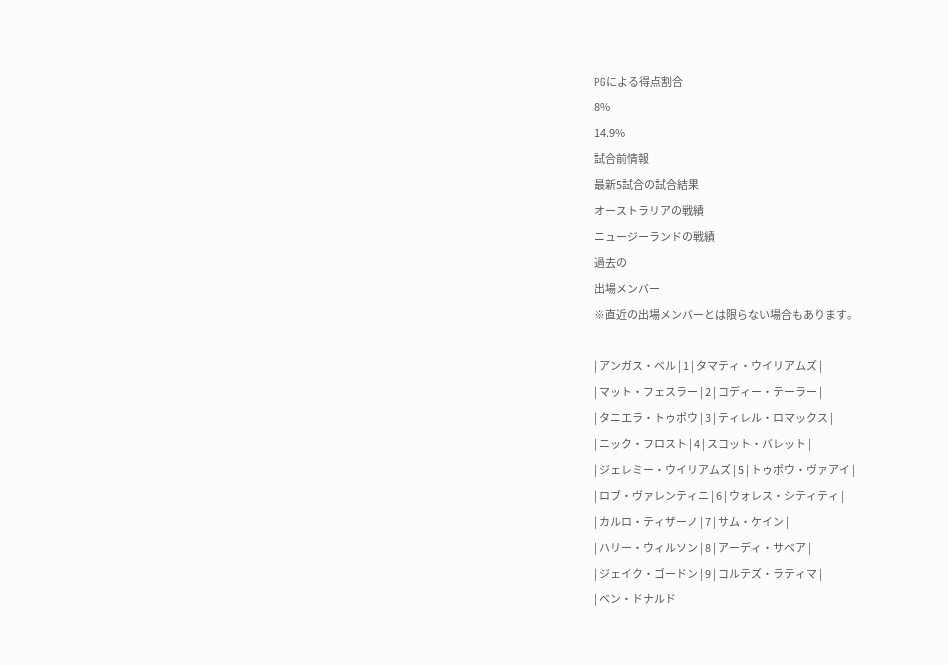PGによる得点割合
8%
14.9%
試合前情報
最新5試合の試合結果
オーストラリアの戦績
ニュージーランドの戦績
過去の
出場メンバー
※直近の出場メンバーとは限らない場合もあります。

| アンガス・ベル | 1 | タマティ・ウイリアムズ |
| マット・フェスラー | 2 | コディー・テーラー |
| タニエラ・トゥポウ | 3 | ティレル・ロマックス |
| ニック・フロスト | 4 | スコット・バレット |
| ジェレミー・ウイリアムズ | 5 | トゥポウ・ヴァアイ |
| ロブ・ヴァレンティニ | 6 | ウォレス・シティティ |
| カルロ・ティザーノ | 7 | サム・ケイン |
| ハリー・ウィルソン | 8 | アーディ・サベア |
| ジェイク・ゴードン | 9 | コルテズ・ラティマ |
| ベン・ドナルド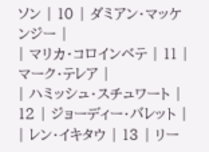ソン | 10 | ダミアン・マッケンジー |
| マリカ・コロインベテ | 11 | マーク・テレア |
| ハミッシュ・スチュワート | 12 | ジョーディー・バレット |
| レン・イキタウ | 13 | リー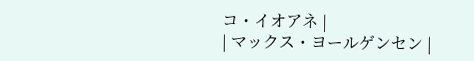コ・イオアネ |
| マックス・ヨールゲンセン |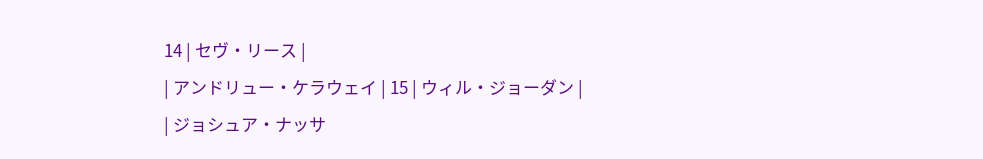14 | セヴ・リース |
| アンドリュー・ケラウェイ | 15 | ウィル・ジョーダン |
| ジョシュア・ナッサ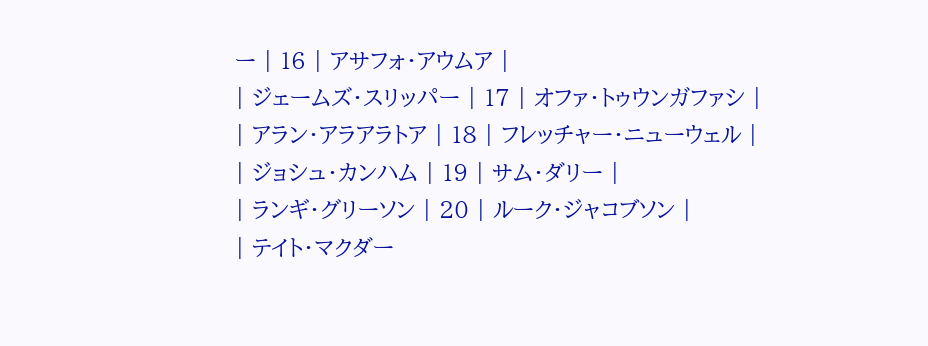ー | 16 | アサフォ・アウムア |
| ジェームズ・スリッパー | 17 | オファ・トゥウンガファシ |
| アラン・アラアラトア | 18 | フレッチャー・ニューウェル |
| ジョシュ・カンハム | 19 | サム・ダリー |
| ランギ・グリーソン | 20 | ルーク・ジャコブソン |
| テイト・マクダー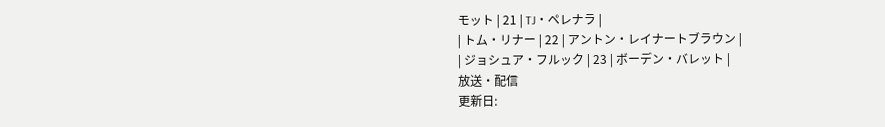モット | 21 | TJ・ペレナラ |
| トム・リナー | 22 | アントン・レイナートブラウン |
| ジョシュア・フルック | 23 | ボーデン・バレット |
放送・配信
更新日: